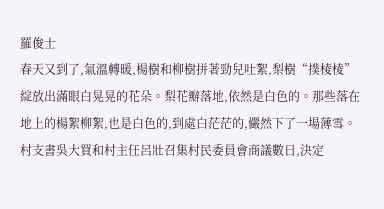羅俊士
春天又到了,氣溫轉暖,楊樹和柳樹拼著勁兒吐絮,梨樹“撲棱棱”綻放出滿眼白晃晃的花朵。梨花瓣落地,依然是白色的。那些落在地上的楊絮柳絮,也是白色的,到處白茫茫的,儼然下了一場薄雪。
村支書吳大買和村主任呂壯召集村民委員會商議數日,決定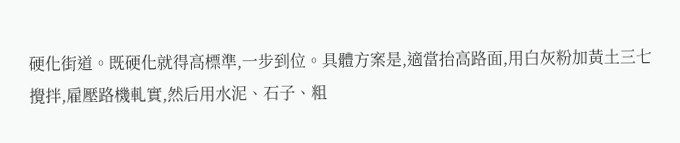硬化街道。既硬化就得高標準,一步到位。具體方案是,適當抬高路面,用白灰粉加黃土三七攪拌,雇壓路機軋實,然后用水泥、石子、粗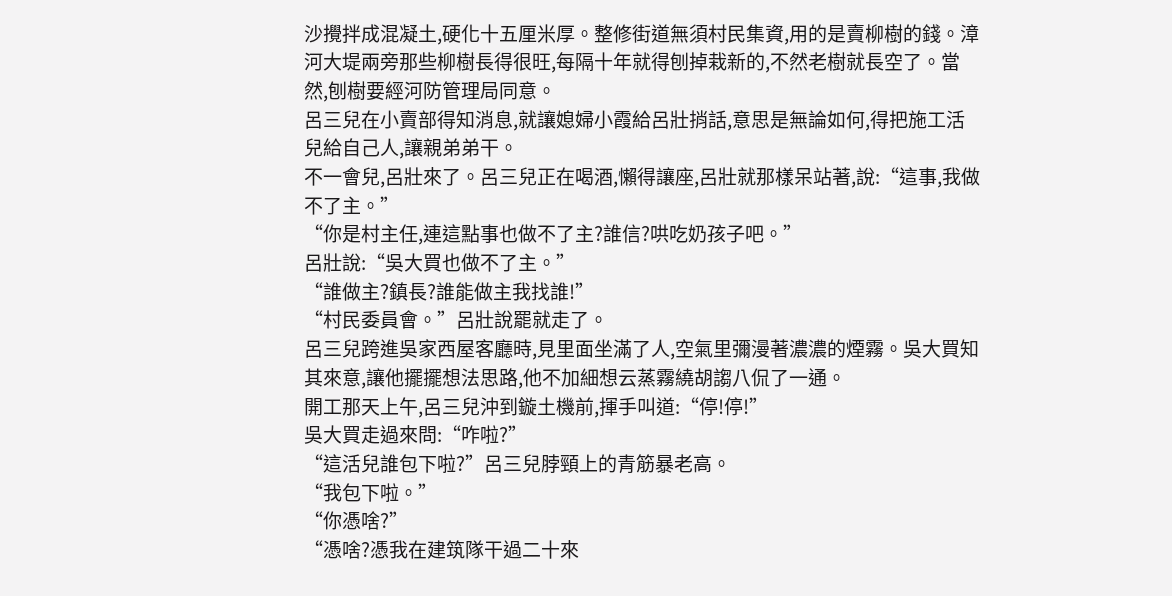沙攪拌成混凝土,硬化十五厘米厚。整修街道無須村民集資,用的是賣柳樹的錢。漳河大堤兩旁那些柳樹長得很旺,每隔十年就得刨掉栽新的,不然老樹就長空了。當然,刨樹要經河防管理局同意。
呂三兒在小賣部得知消息,就讓媳婦小霞給呂壯捎話,意思是無論如何,得把施工活兒給自己人,讓親弟弟干。
不一會兒,呂壯來了。呂三兒正在喝酒,懶得讓座,呂壯就那樣呆站著,說:“這事,我做不了主。”
“你是村主任,連這點事也做不了主?誰信?哄吃奶孩子吧。”
呂壯說:“吳大買也做不了主。”
“誰做主?鎮長?誰能做主我找誰!”
“村民委員會。”呂壯說罷就走了。
呂三兒跨進吳家西屋客廳時,見里面坐滿了人,空氣里彌漫著濃濃的煙霧。吳大買知其來意,讓他擺擺想法思路,他不加細想云蒸霧繞胡謅八侃了一通。
開工那天上午,呂三兒沖到鏇土機前,揮手叫道:“停!停!”
吳大買走過來問:“咋啦?”
“這活兒誰包下啦?”呂三兒脖頸上的青筋暴老高。
“我包下啦。”
“你憑啥?”
“憑啥?憑我在建筑隊干過二十來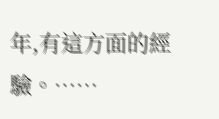年,有這方面的經驗。……